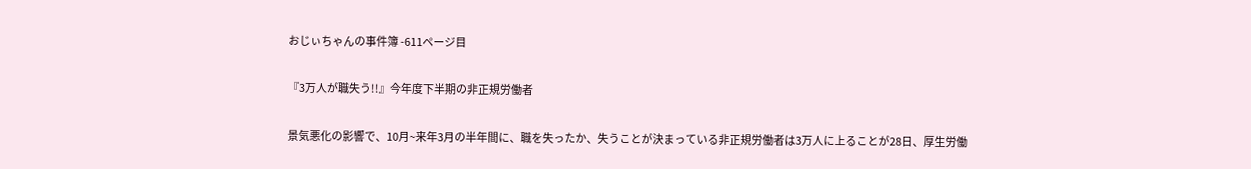おじぃちゃんの事件簿 -611ページ目

『3万人が職失う!!』今年度下半期の非正規労働者

景気悪化の影響で、10月~来年3月の半年間に、職を失ったか、失うことが決まっている非正規労働者は3万人に上ることが28日、厚生労働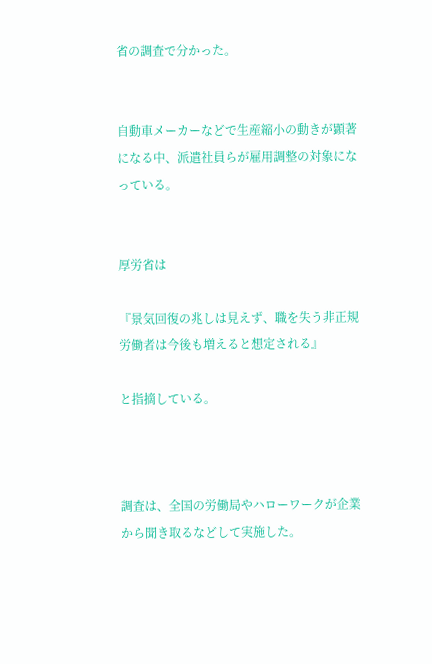省の調査で分かった。


自動車メーカーなどで生産縮小の動きが顕著になる中、派遣社員らが雇用調整の対象になっている。


厚労省は

『景気回復の兆しは見えず、職を失う非正規労働者は今後も増えると想定される』

と指摘している。



調査は、全国の労働局やハローワークが企業から聞き取るなどして実施した。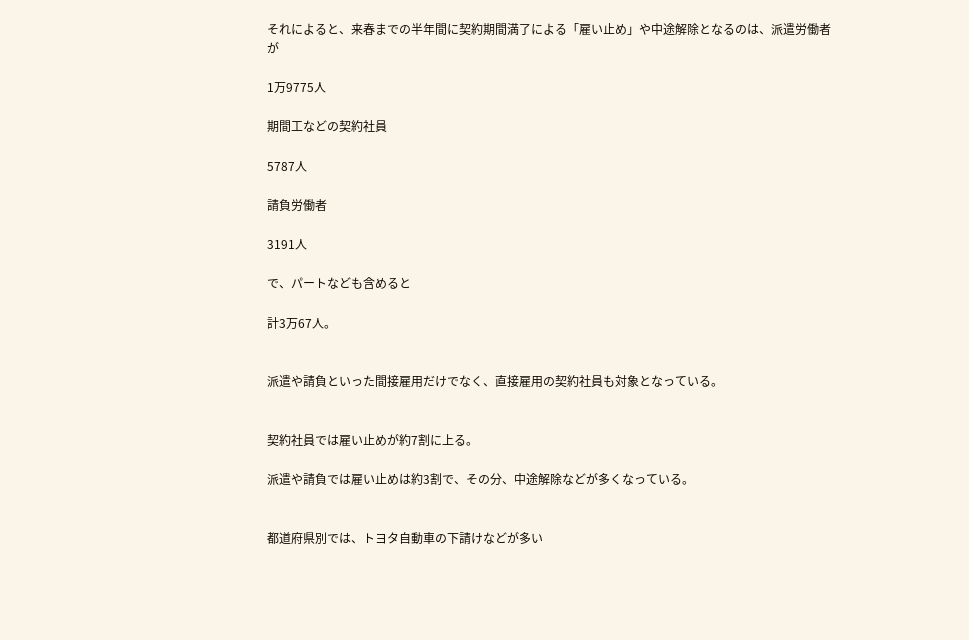それによると、来春までの半年間に契約期間満了による「雇い止め」や中途解除となるのは、派遣労働者が

1万9775人

期間工などの契約社員

5787人

請負労働者

3191人

で、パートなども含めると

計3万67人。


派遣や請負といった間接雇用だけでなく、直接雇用の契約社員も対象となっている。


契約社員では雇い止めが約7割に上る。

派遣や請負では雇い止めは約3割で、その分、中途解除などが多くなっている。


都道府県別では、トヨタ自動車の下請けなどが多い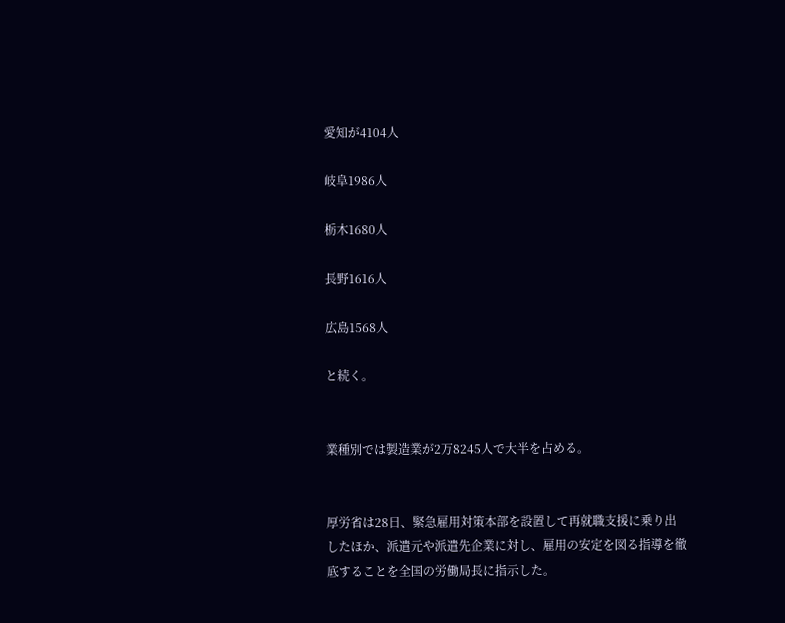愛知が4104人

岐阜1986人

栃木1680人

長野1616人

広島1568人

と続く。


業種別では製造業が2万8245人で大半を占める。


厚労省は28日、緊急雇用対策本部を設置して再就職支援に乗り出したほか、派遣元や派遣先企業に対し、雇用の安定を図る指導を徹底することを全国の労働局長に指示した。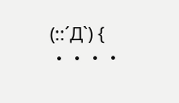(::´Д`) { ・・・・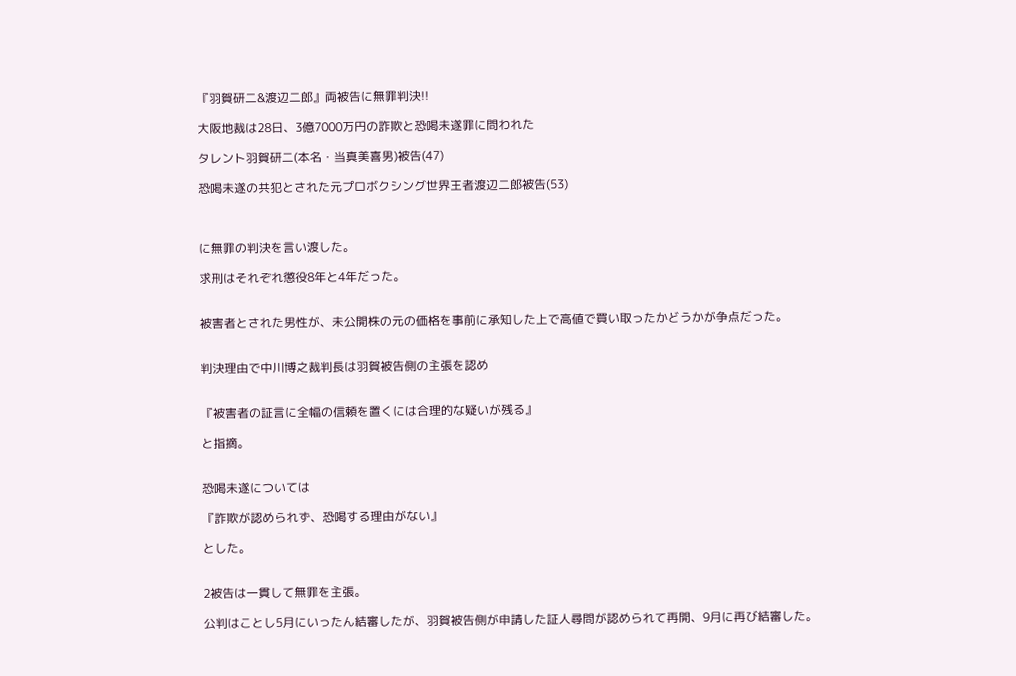『羽賀研二&渡辺二郎』両被告に無罪判決!!

大阪地裁は28日、3億7000万円の詐欺と恐喝未遂罪に問われた

タレント羽賀研二(本名・当真美喜男)被告(47)

恐喝未遂の共犯とされた元プロボクシング世界王者渡辺二郎被告(53)



に無罪の判決を言い渡した。

求刑はそれぞれ懲役8年と4年だった。


被害者とされた男性が、未公開株の元の価格を事前に承知した上で高値で買い取ったかどうかが争点だった。


判決理由で中川博之裁判長は羽賀被告側の主張を認め


『被害者の証言に全幅の信頼を置くには合理的な疑いが残る』

と指摘。


恐喝未遂については

『詐欺が認められず、恐喝する理由がない』

とした。


2被告は一貫して無罪を主張。

公判はことし5月にいったん結審したが、羽賀被告側が申請した証人尋問が認められて再開、9月に再び結審した。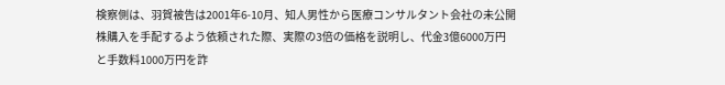検察側は、羽賀被告は2001年6-10月、知人男性から医療コンサルタント会社の未公開株購入を手配するよう依頼された際、実際の3倍の価格を説明し、代金3億6000万円と手数料1000万円を詐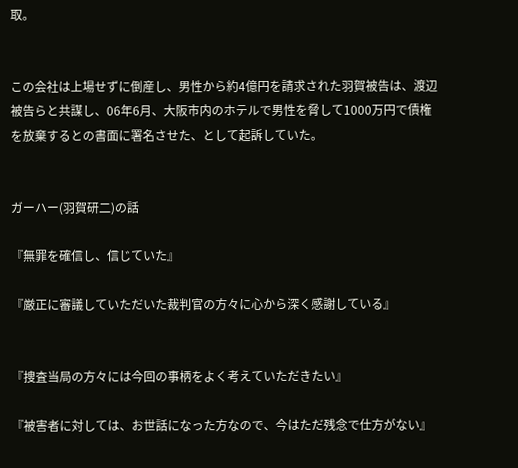取。


この会社は上場せずに倒産し、男性から約4億円を請求された羽賀被告は、渡辺被告らと共謀し、06年6月、大阪市内のホテルで男性を脅して1000万円で債権を放棄するとの書面に署名させた、として起訴していた。


ガーハー(羽賀研二)の話

『無罪を確信し、信じていた』

『厳正に審議していただいた裁判官の方々に心から深く感謝している』


『捜査当局の方々には今回の事柄をよく考えていただきたい』

『被害者に対しては、お世話になった方なので、今はただ残念で仕方がない』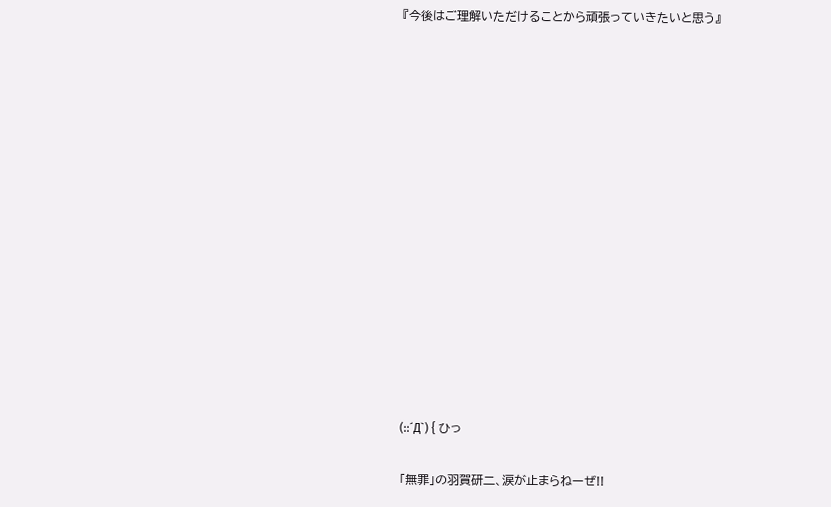『今後はご理解いただけることから頑張っていきたいと思う』















(::´Д`) { ひっ

「無罪」の羽賀研二、涙が止まらねーぜ!!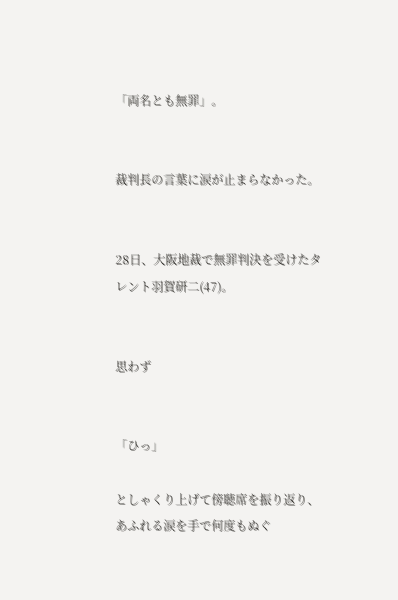「両名とも無罪」。


裁判長の言葉に涙が止まらなかった。


28日、大阪地裁で無罪判決を受けたタレント羽賀研二(47)。


思わず


「ひっ」

としゃくり上げて傍聴席を振り返り、あふれる涙を手で何度もぬぐ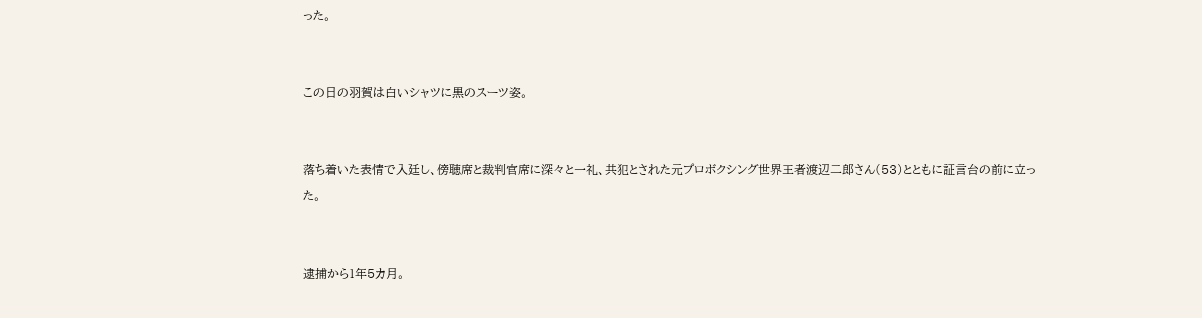った。


この日の羽賀は白いシャツに黒のスーツ姿。


落ち着いた表情で入廷し、傍聴席と裁判官席に深々と一礼、共犯とされた元プロボクシング世界王者渡辺二郎さん(53)とともに証言台の前に立った。


逮捕から1年5カ月。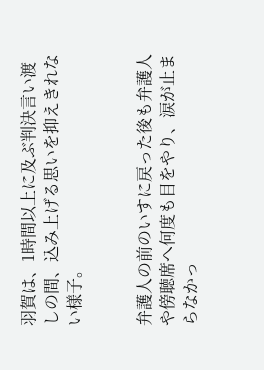羽賀は、1時間以上に及ぶ判決言い渡しの間、込み上げる思いを抑えきれない様子。


弁護人の前のいすに戻った後も弁護人や傍聴席へ何度も目をやり、涙が止まらなかっ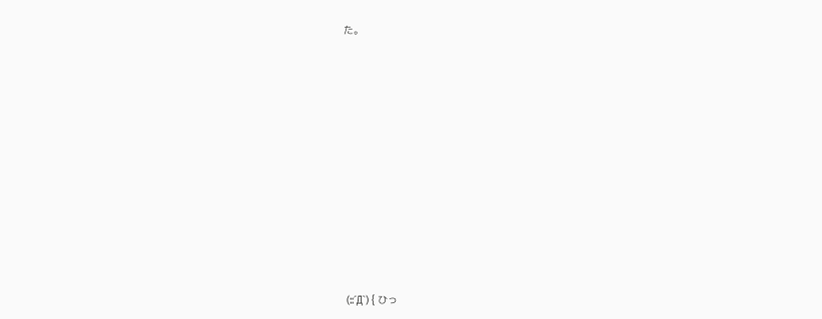た。














(::´Д`) { ひっ